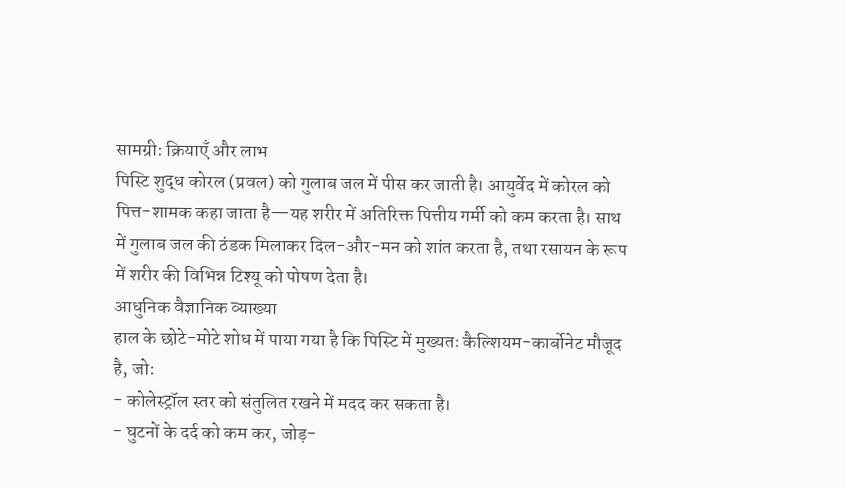सामग्री: क्रियाएँ और लाभ
पिस्टि शुद्ध कोरल (प्रवल) को गुलाब जल में पीस कर जाती है। आयुर्वेद में कोरल को पित्त-शामक कहा जाता है—यह शरीर में अतिरिक्त पित्तीय गर्मी को कम करता है। साथ में गुलाब जल की ठंडक मिलाकर दिल-और-मन को शांत करता है, तथा रसायन के रूप में शरीर की विभिन्न टिश्यू को पोषण देता है।
आधुनिक वैज्ञानिक व्याख्या
हाल के छोटे-मोटे शोध में पाया गया है कि पिस्टि में मुख्यतः कैल्शियम-कार्बोनेट मौजूद है, जो:
- कोलेस्ट्रॉल स्तर को संतुलित रखने में मदद कर सकता है।
- घुटनों के दर्द को कम कर, जोड़-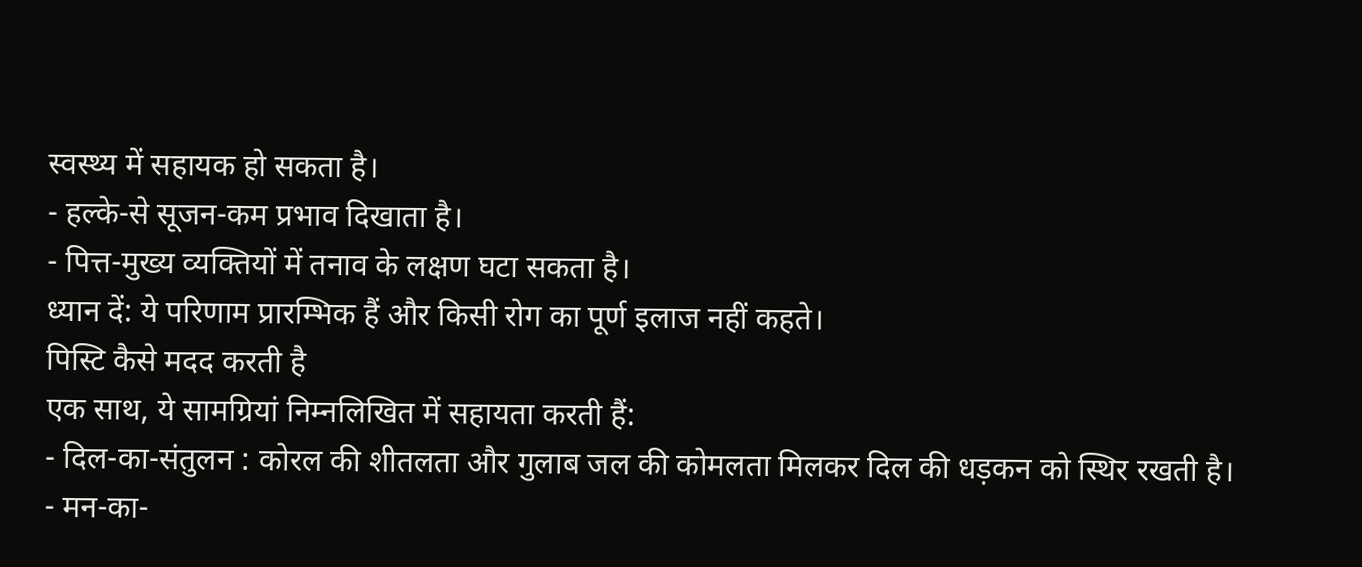स्वस्थ्य में सहायक हो सकता है।
- हल्के-से सूजन-कम प्रभाव दिखाता है।
- पित्त-मुख्य व्यक्तियों में तनाव के लक्षण घटा सकता है।
ध्यान दें: ये परिणाम प्रारम्भिक हैं और किसी रोग का पूर्ण इलाज नहीं कहते।
पिस्टि कैसे मदद करती है
एक साथ, ये सामग्रियां निम्नलिखित में सहायता करती हैं:
- दिल-का-संतुलन : कोरल की शीतलता और गुलाब जल की कोमलता मिलकर दिल की धड़कन को स्थिर रखती है।
- मन-का-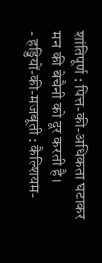शांतिपूर्ण : पित्त-की-अधिकता घटाकर मन की बेचैनी को दूर करती है।
- हड्डियों-की-मजबूती : कैल्शियम-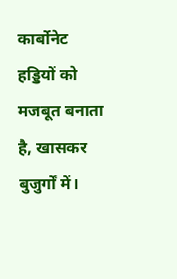कार्बोनेट हड्डियों को मजबूत बनाता है, खासकर बुजुर्गों में।